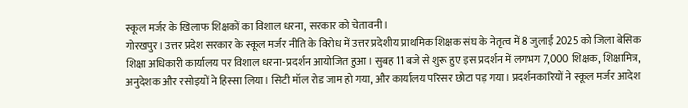स्कूल मर्जर के खिलाफ शिक्षकों का विशाल धरना, सरकार को चेतावनी।
गोरखपुर। उत्तर प्रदेश सरकार के स्कूल मर्जर नीति के विरोध में उत्तर प्रदेशीय प्राथमिक शिक्षक संघ के नेतृत्व में 8 जुलाई 2025 को जिला बेसिक शिक्षा अधिकारी कार्यालय पर विशाल धरना-प्रदर्शन आयोजित हुआ। सुबह 11 बजे से शुरू हुए इस प्रदर्शन में लगभग 7,000 शिक्षक, शिक्षामित्र, अनुदेशक और रसोइयों ने हिस्सा लिया। सिटी मॉल रोड जाम हो गया, और कार्यालय परिसर छोटा पड़ गया। प्रदर्शनकारियों ने स्कूल मर्जर आदेश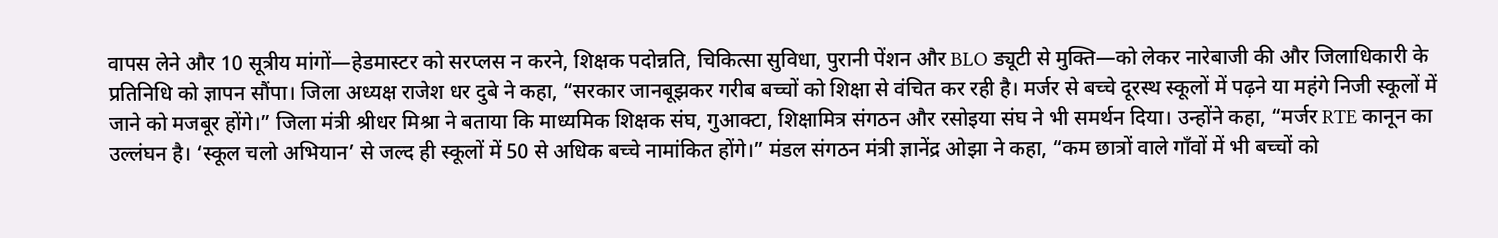वापस लेने और 10 सूत्रीय मांगों—हेडमास्टर को सरप्लस न करने, शिक्षक पदोन्नति, चिकित्सा सुविधा, पुरानी पेंशन और BLO ड्यूटी से मुक्ति—को लेकर नारेबाजी की और जिलाधिकारी के प्रतिनिधि को ज्ञापन सौंपा। जिला अध्यक्ष राजेश धर दुबे ने कहा, “सरकार जानबूझकर गरीब बच्चों को शिक्षा से वंचित कर रही है। मर्जर से बच्चे दूरस्थ स्कूलों में पढ़ने या महंगे निजी स्कूलों में जाने को मजबूर होंगे।” जिला मंत्री श्रीधर मिश्रा ने बताया कि माध्यमिक शिक्षक संघ, गुआक्टा, शिक्षामित्र संगठन और रसोइया संघ ने भी समर्थन दिया। उन्होंने कहा, “मर्जर RTE कानून का उल्लंघन है। ‘स्कूल चलो अभियान’ से जल्द ही स्कूलों में 50 से अधिक बच्चे नामांकित होंगे।” मंडल संगठन मंत्री ज्ञानेंद्र ओझा ने कहा, “कम छात्रों वाले गाँवों में भी बच्चों को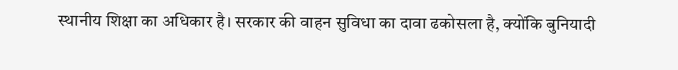स्थानीय शिक्षा का अधिकार है। सरकार की वाहन सुविधा का दावा ढकोसला है, क्योंकि बुनियादी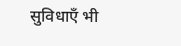सुविधाएँ भी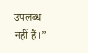उपलब्ध नहीं हैं।”